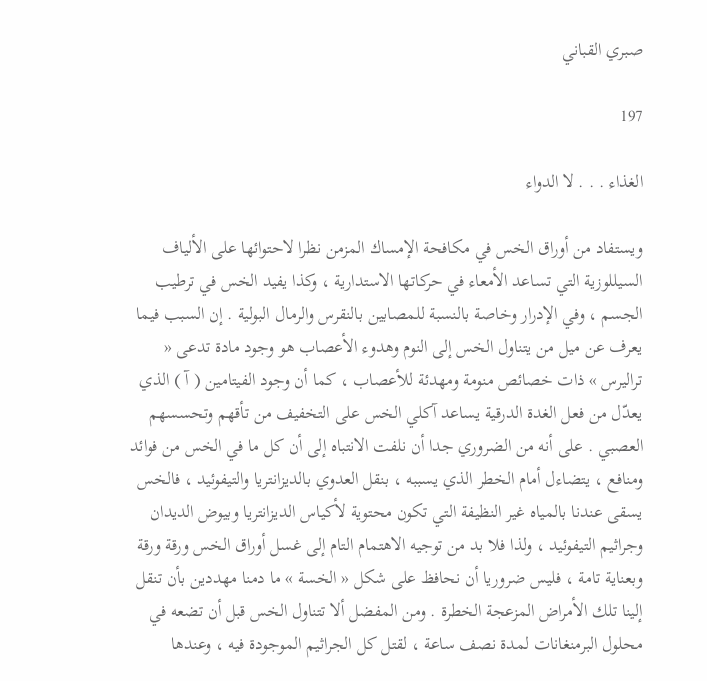صبري القباني

197

الغذاء . . . لا الدواء

ويستفاد من أوراق الخس في مكافحة الإمساك المزمن نظرا لاحتوائها على الألياف السيللوزية التي تساعد الأمعاء في حركاتها الاستدارية ، وكذا يفيد الخس في ترطيب الجسم ، وفي الإدرار وخاصة بالنسبة للمصابين بالنقرس والرمال البولية . إن السبب فيما يعرف عن ميل من يتناول الخس إلى النوم وهدوء الأعصاب هو وجود مادة تدعى « تراليرس » ذات خصائص منومة ومهدئة للأعصاب ، كما أن وجود الفيتامين ( آ ) الذي يعدّل من فعل الغدة الدرقية يساعد آكلي الخس على التخفيف من تأقهم وتحسسهم العصبي . على أنه من الضروري جدا أن نلفت الانتباه إلى أن كل ما في الخس من فوائد ومنافع ، يتضاءل أمام الخطر الذي يسببه ، بنقل العدوي بالديزانتريا والتيفوئيد ، فالخس يسقى عندنا بالمياه غير النظيفة التي تكون محتوية لأكياس الديزانتريا وبيوض الديدان وجراثيم التيفوئيد ، ولذا فلا بد من توجيه الاهتمام التام إلى غسل أوراق الخس ورقة ورقة وبعناية تامة ، فليس ضروريا أن نحافظ على شكل « الخسة » ما دمنا مهددين بأن تنقل إلينا تلك الأمراض المزعجة الخطرة . ومن المفضل ألا تتناول الخس قبل أن تضعه في محلول البرمنغانات لمدة نصف ساعة ، لقتل كل الجراثيم الموجودة فيه ، وعندها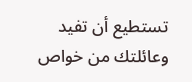تستطيع أن تفيد وعائلتك من خواص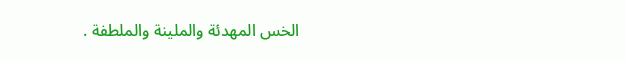الخس المهدئة والملينة والملطفة .